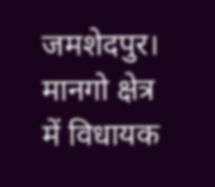जमशेदपुर। मानगो क्षेत्र में विधायक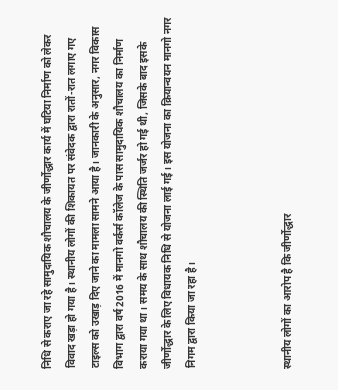निधि से कराए जा रहे सामुदायिक शौचालय के जीर्णोद्धार कार्य में घटिया निर्माण को लेकर विवाद खड़ा हो गया है। स्थानीय लोगों की शिकायत पर संवेदक द्वारा रातों-रात लगाए गए टाइल्स को उखाड़ दिए जाने का मामला सामने आया है। जानकारी के अनुसार, नगर विकास विभाग द्वारा वर्ष 2016 में मानगो वर्कर्स कॉलेज के पास सामुदायिक शौचालय का निर्माण कराया गया था। समय के साथ शौचालय की स्थिति जर्जर हो गई थी, जिसके बाद इसके जीर्णोद्धार के लिए विधायक निधि से योजना लाई गई। इस योजना का क्रियान्वयन मानगो नगर निगम द्वारा किया जा रहा है।



स्थानीय लोगों का आरोप है कि जीर्णोद्धार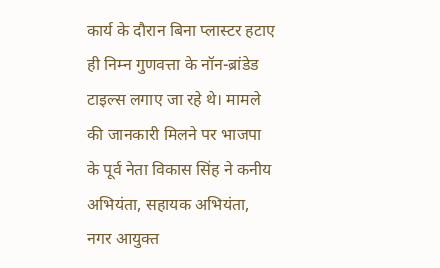कार्य के दौरान बिना प्लास्टर हटाए ही निम्न गुणवत्ता के नॉन-ब्रांडेड टाइल्स लगाए जा रहे थे। मामले की जानकारी मिलने पर भाजपा के पूर्व नेता विकास सिंह ने कनीय अभियंता, सहायक अभियंता, नगर आयुक्त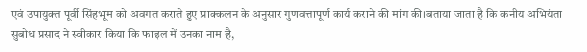एवं उपायुक्त पूर्वी सिंहभूम को अवगत कराते हुए प्राक्कलन के अनुसार गुणवत्तापूर्ण कार्य कराने की मांग की।बताया जाता है कि कनीय अभियंता सुबोध प्रसाद ने स्वीकार किया कि फाइल में उनका नाम है,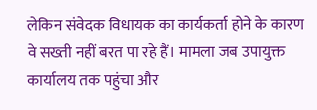लेकिन संवेदक विधायक का कार्यकर्ता होने के कारण वे सख्ती नहीं बरत पा रहे हैं। मामला जब उपायुक्त कार्यालय तक पहुंचा और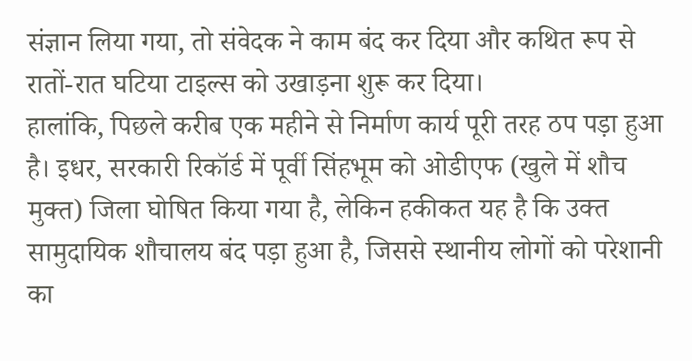संज्ञान लिया गया, तो संवेदक ने काम बंद कर दिया और कथित रूप से रातों-रात घटिया टाइल्स को उखाड़ना शुरू कर दिया।
हालांकि, पिछले करीब एक महीने से निर्माण कार्य पूरी तरह ठप पड़ा हुआ है। इधर, सरकारी रिकॉर्ड में पूर्वी सिंहभूम को ओडीएफ (खुले में शौच मुक्त) जिला घोषित किया गया है, लेकिन हकीकत यह है कि उक्त सामुदायिक शौचालय बंद पड़ा हुआ है, जिससे स्थानीय लोगों को परेशानी का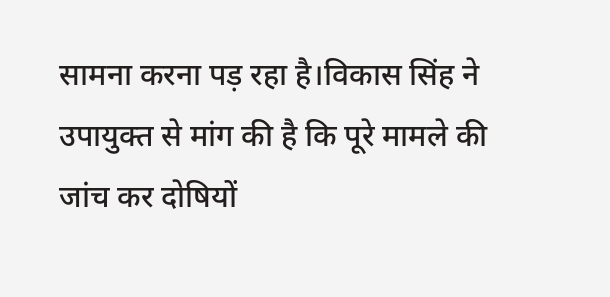सामना करना पड़ रहा है।विकास सिंह ने उपायुक्त से मांग की है कि पूरे मामले की जांच कर दोषियों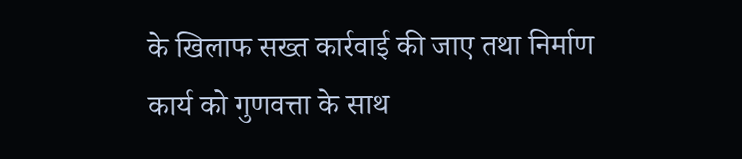के खिलाफ सख्त कार्रवाई की जाए तथा निर्माण कार्य को गुणवत्ता के साथ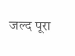जल्द पूरा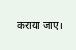कराया जाए।